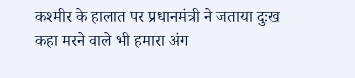कश्मीर के हालात पर प्रधानमंत्री ने जताया दुःख कहा मरने वाले भी हमारा अंग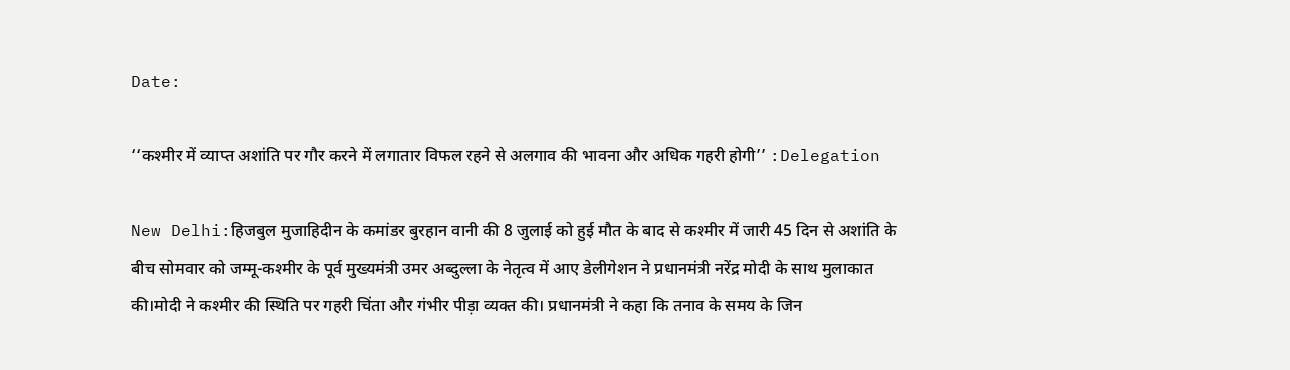Date:

‘‘कश्मीर में व्याप्त अशांति पर गौर करने में लगातार विफल रहने से अलगाव की भावना और अधिक गहरी होगी’’ :Delegation

New Delhi:हिजबुल मुजाहिदीन के कमांडर बुरहान वानी की 8 जुलाई को हुई मौत के बाद से कश्मीर में जारी 45 दिन से अशांति के बीच सोमवार को जम्मू-कश्मीर के पूर्व मुख्यमंत्री उमर अब्दुल्ला के नेतृत्व में आए डेलीगेशन ने प्रधानमंत्री नरेंद्र मोदी के साथ मुलाकात की।मोदी ने कश्मीर की स्थिति पर गहरी चिंता और गंभीर पीड़ा व्यक्त की। प्रधानमंत्री ने कहा कि तनाव के समय के जिन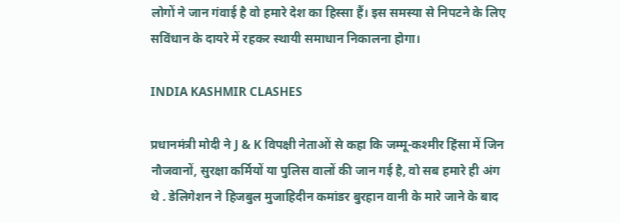लोगों ने जान गंवाई है वो हमारे देश का हिस्सा हैं। इस समस्या से निपटने के लिए सविंधान के दायरे में रहकर स्थायी समाधान निकालना होगा।

INDIA KASHMIR CLASHES

प्रधानमंत्री मोदी ने J & K विपक्षी नेताओं से कहा कि जम्मू-कश्मीर हिंसा में जिन नौजवानों, सुरक्षा कर्मियों या पुलिस वालों की जान गई है, वो सब हमारे ही अंग थे . डेलिगेशन ने हिजबुल मुजाहिदीन कमांडर बुरहान वानी के मारे जाने के बाद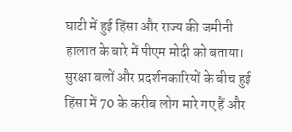घाटी में हुई हिंसा और राज्य की जमीनी हालात के बारे में पीएम मोदी को बताया। सुरक्षा बलों और प्रदर्शनकारियों के बीच हुई हिंसा में 70 के करीब लोग मारे गए हैं और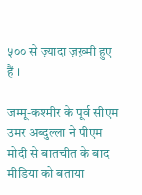५०० से ज़्यादा ज़ख़्मी हुए हैं ।

जम्मू-कश्मीर के पूर्व सीएम उमर अब्दुल्ला ने पीएम मोदी से बातचीत के बाद मीडिया को बताया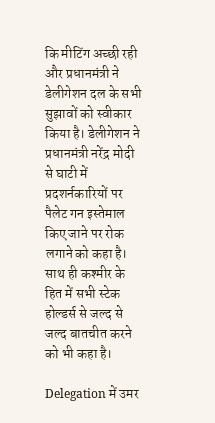कि मीटिंग अच्छी रही और प्रधानमंत्री ने डेलीगेशन दल के सभी सुझावों को स्वीकार किया है। डेलीगेशन ने प्रधानमंत्री नरेंद्र मोदी से घाटी में प्रदशर्नकारियों पर पैलेट गन इस्तेमाल किए जाने पर रोक लगाने को कहा है। साथ ही कश्मीर के हित में सभी स्टेक होल्डर्स से जल्द से जल्द बातचीत करने को भी कहा है।

Delegation में उमर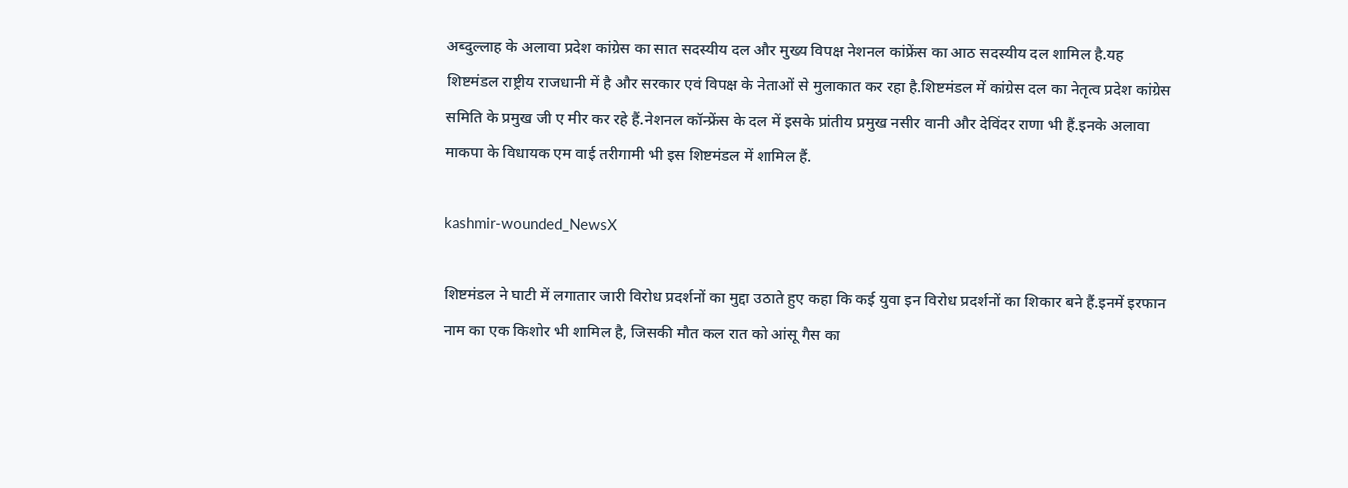अब्दुल्लाह के अलावा प्रदेश कांग्रेस का सात सदस्यीय दल और मुख्य विपक्ष नेशनल कांफ्रेंस का आठ सदस्यीय दल शामिल है.यह शिष्टमंडल राष्ट्रीय राजधानी में है और सरकार एवं विपक्ष के नेताओं से मुलाकात कर रहा है.शिष्टमंडल में कांग्रेस दल का नेतृत्व प्रदेश कांग्रेस समिति के प्रमुख जी ए मीर कर रहे हैं.नेशनल कॉन्फ्रेंस के दल में इसके प्रांतीय प्रमुख नसीर वानी और देविंदर राणा भी हैं.इनके अलावा माकपा के विधायक एम वाई तरीगामी भी इस शिष्टमंडल में शामिल हैं.

kashmir-wounded_NewsX

शिष्टमंडल ने घाटी में लगातार जारी विरोध प्रदर्शनों का मुद्दा उठाते हुए कहा कि कई युवा इन विरोध प्रदर्शनों का शिकार बने हैं.इनमें इरफान नाम का एक किशोर भी शामिल है, जिसकी मौत कल रात को आंसू गैस का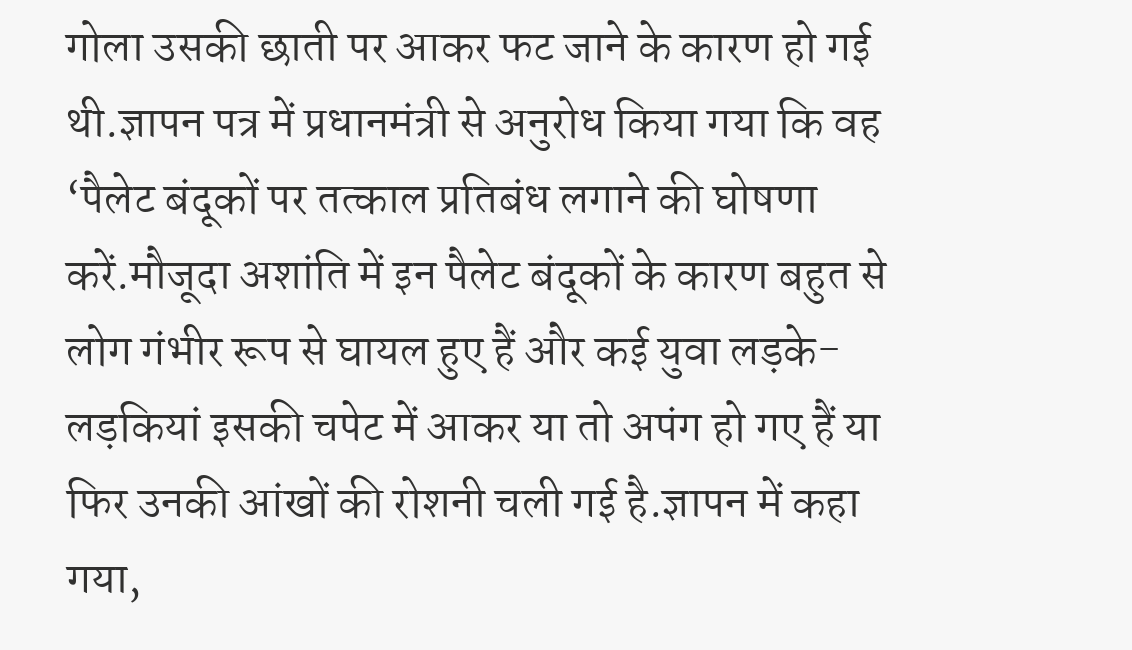गोला उसकी छाती पर आकर फट जाने के कारण हो गई थी.ज्ञापन पत्र में प्रधानमंत्री से अनुरोध किया गया कि वह ‘पैलेट बंदूकों पर तत्काल प्रतिबंध लगाने की घोषणा करें.मौजूदा अशांति में इन पैलेट बंदूकों के कारण बहुत से लोग गंभीर रूप से घायल हुए हैं और कई युवा लड़के-लड़कियां इसकी चपेट में आकर या तो अपंग हो गए हैं या फिर उनकी आंखों की रोशनी चली गई है.ज्ञापन में कहा गया,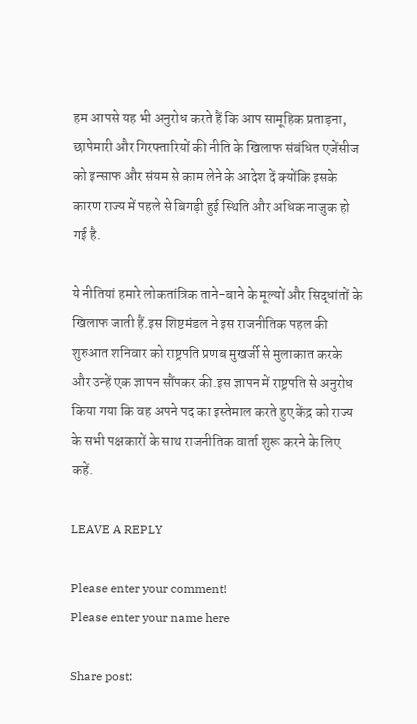हम आपसे यह भी अनुरोध करते हैं कि आप सामूहिक प्रताड़ना, छापेमारी और गिरफ्तारियों की नीति के खिलाफ संबंधित एजेंसीज को इन्साफ और संयम से काम लेने के आदेश दें क्योंकि इसके कारण राज्य में पहले से बिगड़ी हुई स्थिति और अधिक नाजुक हो गई है.

ये नीतियां हमारे लोकतांत्रिक ताने-बाने के मूल्यों और सिद्धांतों के खिलाफ जाती हैं.इस शिष्टमंडल ने इस राजनीतिक पहल की शुरुआत शनिवार को राष्ट्रपति प्रणब मुखर्जी से मुलाकात करके और उन्हें एक ज्ञापन सौंपकर की.इस ज्ञापन में राष्ट्रपति से अनुरोध किया गया कि वह अपने पद का इस्तेमाल करते हुए केंद्र को राज्य के सभी पक्षकारों के साथ राजनीतिक वार्ता शुरू करने के लिए कहें.

LEAVE A REPLY

Please enter your comment!
Please enter your name here

Share post: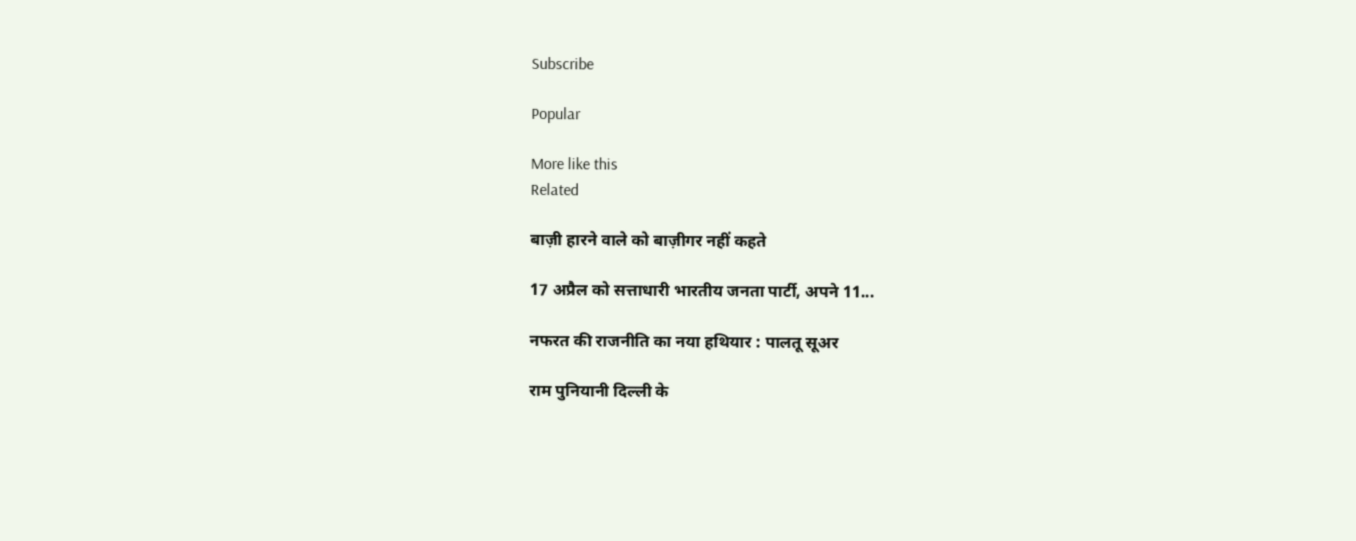Subscribe

Popular

More like this
Related

बाज़ी हारने वाले को बाज़ीगर नहीं कहते

17 अप्रैल को सत्ताधारी भारतीय जनता पार्टी, अपने 11...

नफरत की राजनीति का नया हथियार : पालतू सूअर

राम पुनियानी दिल्ली के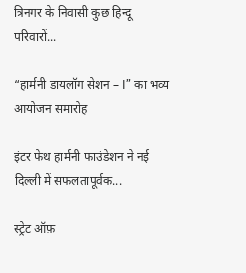त्रिनगर के निवासी कुछ हिन्दू परिवारों...

“हार्मनी डायलॉग सेशन – I” का भव्य आयोजन समारोह

इंटर फेथ हार्मनी फाउंडेशन ने नई दिल्ली में सफलतापूर्वक...

स्ट्रेट ऑफ़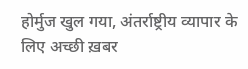होर्मुज खुल गया, अंतर्राष्ट्रीय व्यापार के लिए अच्छी ख़बर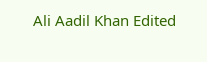Ali Aadil Khan Edited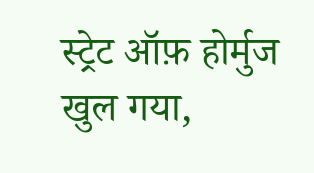स्ट्रेट ऑफ़ होर्मुज खुल गया,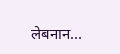लेबनान...